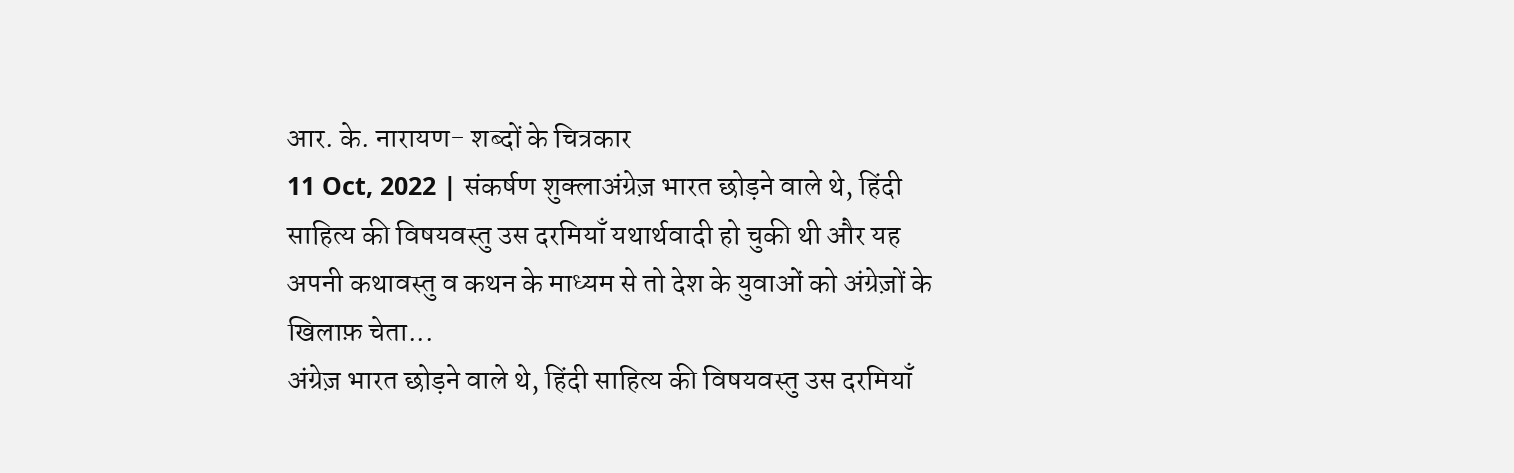आर. के. नारायण- शब्दों के चित्रकार
11 Oct, 2022 | संकर्षण शुक्लाअंग्रेज़ भारत छोड़ने वाले थे, हिंदी साहित्य की विषयवस्तु उस दरमियाँ यथार्थवादी हो चुकी थी और यह अपनी कथावस्तु व कथन के माध्यम से तो देश के युवाओं को अंग्रेज़ों के खिलाफ़ चेता...
अंग्रेज़ भारत छोड़ने वाले थे, हिंदी साहित्य की विषयवस्तु उस दरमियाँ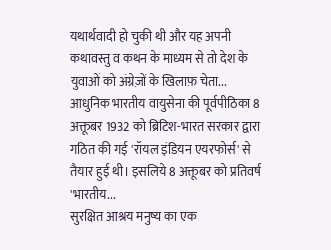यथार्थवादी हो चुकी थी और यह अपनी कथावस्तु व कथन के माध्यम से तो देश के युवाओं को अंग्रेज़ों के खिलाफ़ चेता...
आधुनिक भारतीय वायुसेना की पूर्वपीठिका 8 अक्तूबर 1932 को ब्रिटिश-भारत सरकार द्वारा गठित की गई 'रॉयल इंडियन एयरफोर्स' से तैयार हुई थी। इसलिये 8 अक्तूबर को प्रतिवर्ष 'भारतीय...
सुरक्षित आश्रय मनुष्य का एक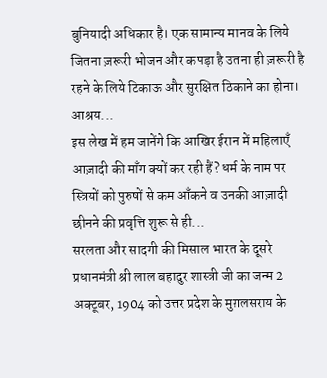बुनियादी अधिकार है। एक सामान्य मानव के लिये जितना ज़रूरी भोजन और कपड़ा है उतना ही ज़रूरी है रहने के लिये टिकाऊ और सुरक्षित ठिकाने का होना। आश्रय...
इस लेख में हम जानेंगे कि आखिर ईरान में महिलाएँ आज़ादी की माँग क्यों कर रही हैं? धर्म के नाम पर स्त्रियों को पुरुषों से कम आँकने व उनकी आज़ादी छीनने की प्रवृत्ति शुरू से ही...
सरलता और सादगी की मिसाल भारत के दूसरे प्रधानमंत्री श्री लाल बहादुर शास्त्री जी का जन्म 2 अक्टूबर, 1904 को उत्तर प्रदेश के मुग़लसराय के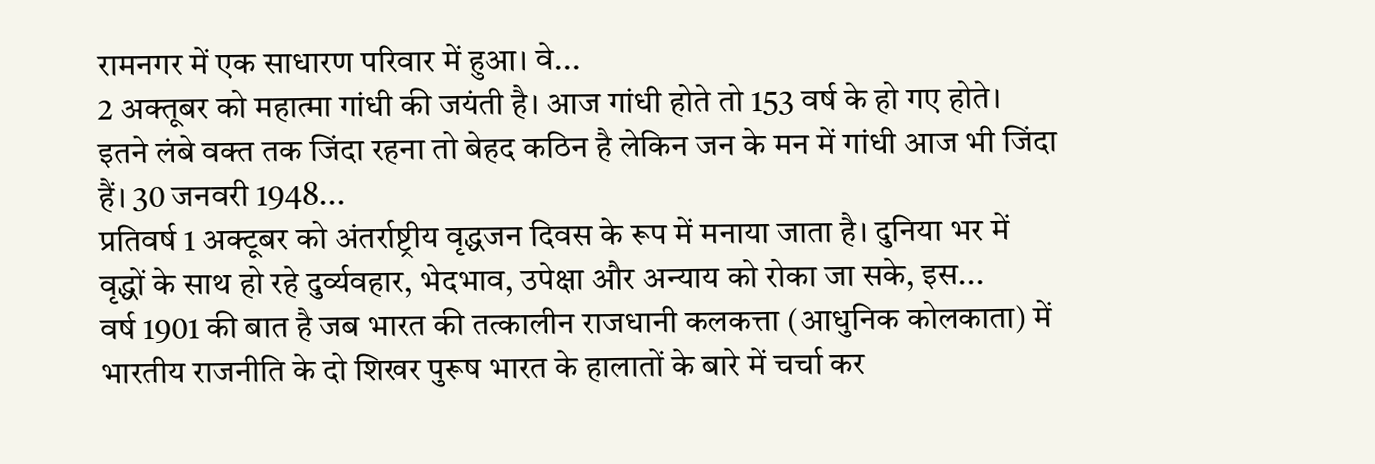रामनगर में एक साधारण परिवार में हुआ। वे...
2 अक्तूबर को महात्मा गांधी की जयंती है। आज गांधी होते तो 153 वर्ष के हो गए होते। इतने लंबे वक्त तक जिंदा रहना तो बेहद कठिन है लेकिन जन के मन में गांधी आज भी जिंदा हैं। 30 जनवरी 1948...
प्रतिवर्ष 1 अक्टूबर को अंतर्राष्ट्रीय वृद्धजन दिवस के रूप में मनाया जाता है। दुनिया भर में वृद्धों के साथ हो रहे दुर्व्यवहार, भेदभाव, उपेक्षा और अन्याय को रोका जा सके, इस...
वर्ष 1901 की बात है जब भारत की तत्कालीन राजधानी कलकत्ता (आधुनिक कोलकाता) में भारतीय राजनीति के दो शिखर पुरूष भारत के हालातों के बारे में चर्चा कर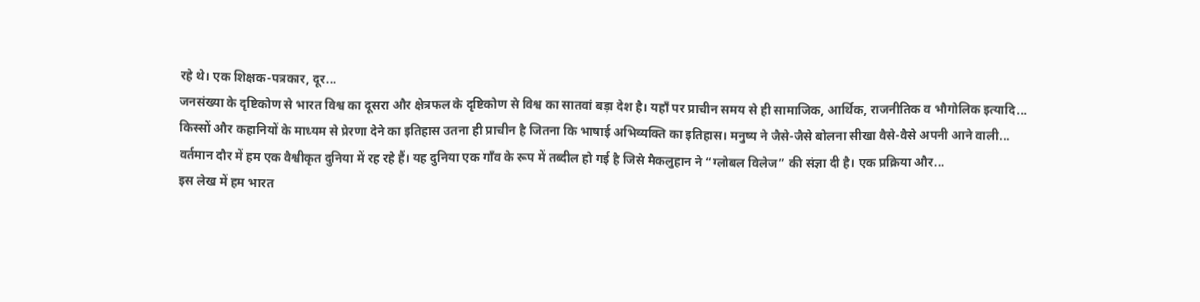रहे थे। एक शिक्षक-पत्रकार, दूर...
जनसंख्या के दृष्टिकोण से भारत विश्व का दूसरा और क्षेत्रफल के दृष्टिकोण से विश्व का सातवां बड़ा देश है। यहाँ पर प्राचीन समय से ही सामाजिक, आर्थिक, राजनीतिक व भौगोलिक इत्यादि...
किस्सों और कहानियों के माध्यम से प्रेरणा देने का इतिहास उतना ही प्राचीन है जितना कि भाषाई अभिव्यक्ति का इतिहास। मनुष्य ने जैसे-जैसे बोलना सीखा वैसे-वैसे अपनी आने वाली...
वर्तमान दौर में हम एक वैश्वीकृत दुनिया में रह रहे हैं। यह दुनिया एक गाँव के रूप में तब्दील हो गई है जिसे मैकलुहान ने “ग्लोबल विलेज” की संज्ञा दी है। एक प्रक्रिया और...
इस लेख में हम भारत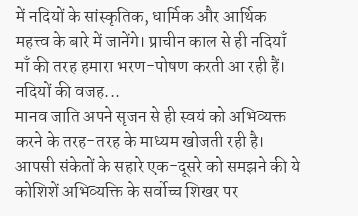में नदियों के सांस्कृतिक, धार्मिक और आर्थिक महत्त्व के बारे में जानेंगे। प्राचीन काल से ही नदियाँ माँ की तरह हमारा भरण-पोषण करती आ रही हैं। नदियों की वजह...
मानव जाति अपने सृजन से ही स्वयं को अभिव्यक्त करने के तरह-तरह के माध्यम खोजती रही है। आपसी संकेतों के सहारे एक-दूसरे को समझने की ये कोशिशें अभिव्यक्ति के सर्वोच्च शिखर पर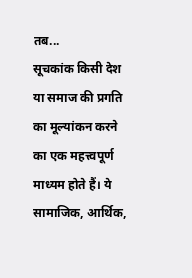तब...
सूचकांक किसी देश या समाज की प्रगति का मूल्यांकन करने का एक महत्त्वपूर्ण माध्यम होते हैं। ये सामाजिक, आर्थिक,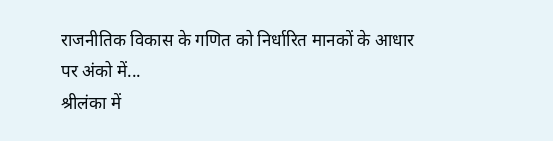राजनीतिक विकास के गणित को निर्धारित मानकों के आधार पर अंको में...
श्रीलंका में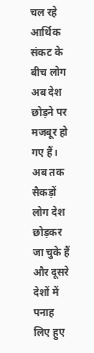चल रहे आर्थिक संकट के बीच लोग अब देश छोड़ने पर मजबूर हो गए हैं। अब तक सैकड़ों लोग देश छोड़कर जा चुके हैं और दूसरे देशों में पनाह लिए हुए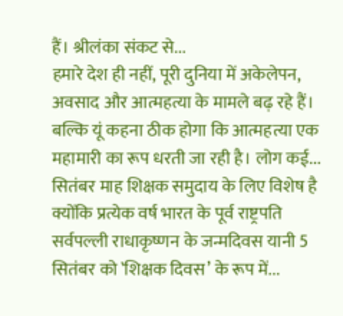हैं। श्रीलंका संकट से...
हमारे देश ही नहीं, पूरी दुनिया में अकेलेपन, अवसाद और आत्महत्या के मामले बढ़ रहे हैं। बल्कि यूं कहना ठीक होगा कि आत्महत्या एक महामारी का रूप धरती जा रही है। लोग कई...
सितंबर माह शिक्षक समुदाय के लिए विशेष है क्योंकि प्रत्येक वर्ष भारत के पूर्व राष्ट्रपति सर्वपल्ली राधाकृष्णन के जन्मदिवस यानी 5 सितंबर को ‛शिक्षक दिवस’ के रूप में...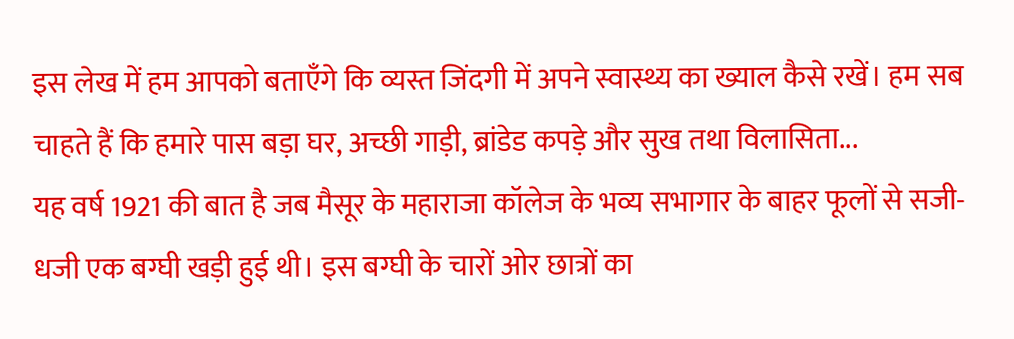इस लेख में हम आपको बताएँगे कि व्यस्त जिंदगी में अपने स्वास्थ्य का ख्याल कैसे रखें। हम सब चाहते हैं कि हमारे पास बड़ा घर, अच्छी गाड़ी, ब्रांडेड कपड़े और सुख तथा विलासिता...
यह वर्ष 1921 की बात है जब मैसूर के महाराजा कॉलेज के भव्य सभागार के बाहर फूलों से सजी-धजी एक बग्घी खड़ी हुई थी। इस बग्घी के चारों ओर छात्रों का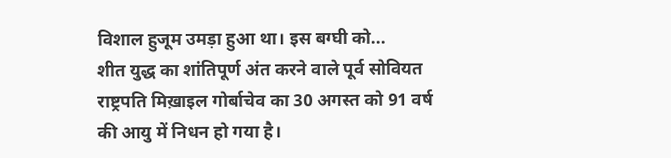विशाल हुजूम उमड़ा हुआ था। इस बग्घी को...
शीत युद्ध का शांतिपूर्ण अंत करने वाले पूर्व सोवियत राष्ट्रपति मिख़ाइल गोर्बाचेव का 30 अगस्त को 91 वर्ष की आयु में निधन हो गया है।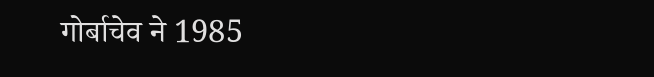गोर्बाचेव ने 1985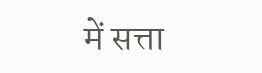में सत्ता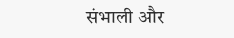संभाली और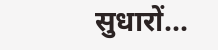सुधारों...